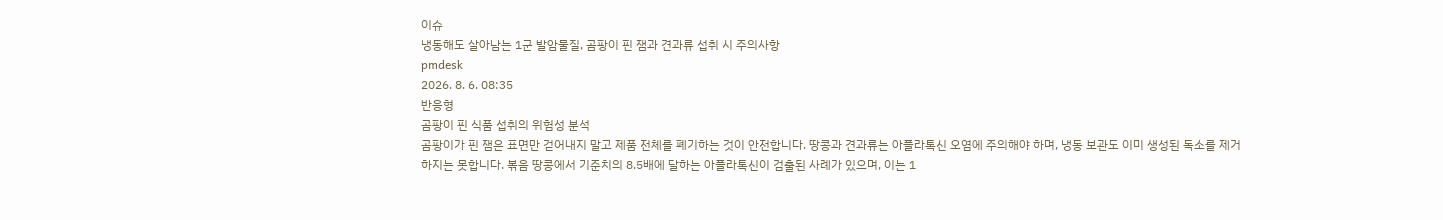이슈
냉동해도 살아남는 1군 발암물질, 곰팡이 핀 잼과 견과류 섭취 시 주의사항
pmdesk
2026. 8. 6. 08:35
반응형
곰팡이 핀 식품 섭취의 위험성 분석
곰팡이가 핀 잼은 표면만 걷어내지 말고 제품 전체를 폐기하는 것이 안전합니다. 땅콩과 견과류는 아플라톡신 오염에 주의해야 하며, 냉동 보관도 이미 생성된 독소를 제거하지는 못합니다. 볶음 땅콩에서 기준치의 8.5배에 달하는 아플라톡신이 검출된 사례가 있으며, 이는 1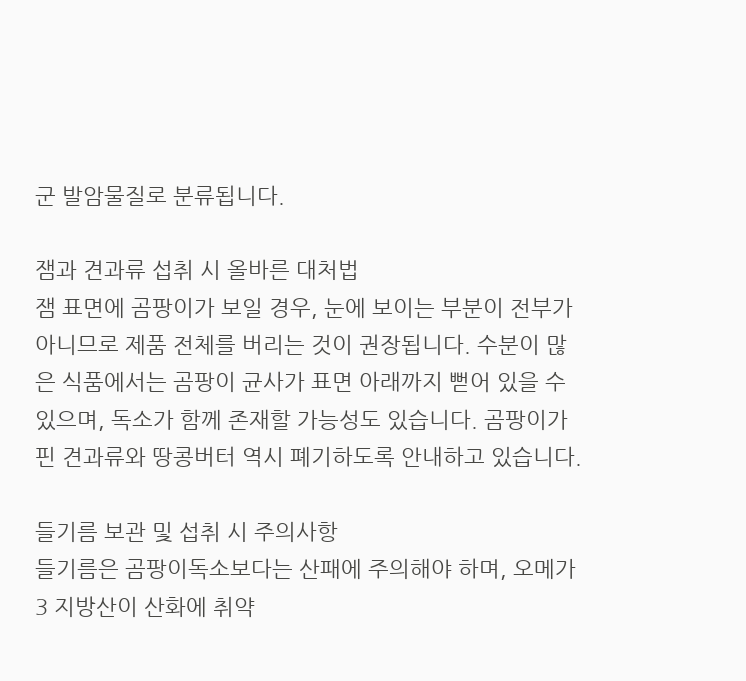군 발암물질로 분류됩니다.

잼과 견과류 섭취 시 올바른 대처법
잼 표면에 곰팡이가 보일 경우, 눈에 보이는 부분이 전부가 아니므로 제품 전체를 버리는 것이 권장됩니다. 수분이 많은 식품에서는 곰팡이 균사가 표면 아래까지 뻗어 있을 수 있으며, 독소가 함께 존재할 가능성도 있습니다. 곰팡이가 핀 견과류와 땅콩버터 역시 폐기하도록 안내하고 있습니다.

들기름 보관 및 섭취 시 주의사항
들기름은 곰팡이독소보다는 산패에 주의해야 하며, 오메가3 지방산이 산화에 취약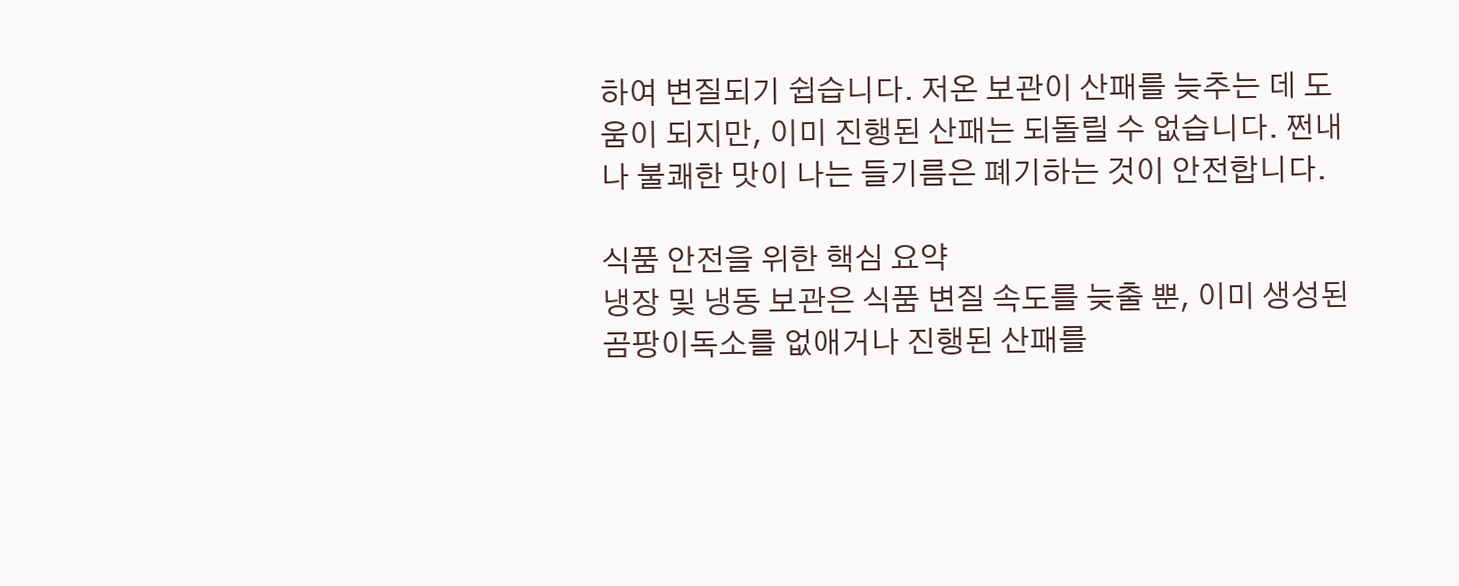하여 변질되기 쉽습니다. 저온 보관이 산패를 늦추는 데 도움이 되지만, 이미 진행된 산패는 되돌릴 수 없습니다. 쩐내나 불쾌한 맛이 나는 들기름은 폐기하는 것이 안전합니다.

식품 안전을 위한 핵심 요약
냉장 및 냉동 보관은 식품 변질 속도를 늦출 뿐, 이미 생성된 곰팡이독소를 없애거나 진행된 산패를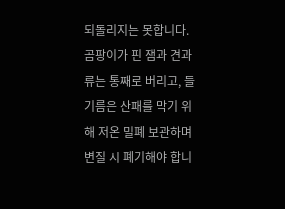되돌리지는 못합니다. 곰팡이가 핀 잼과 견과류는 통째로 버리고, 들기름은 산패를 막기 위해 저온 밀폐 보관하며 변질 시 폐기해야 합니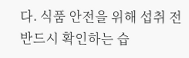다. 식품 안전을 위해 섭취 전 반드시 확인하는 습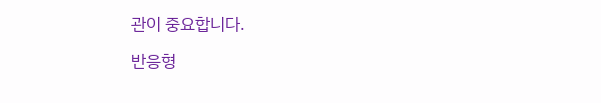관이 중요합니다.

반응형